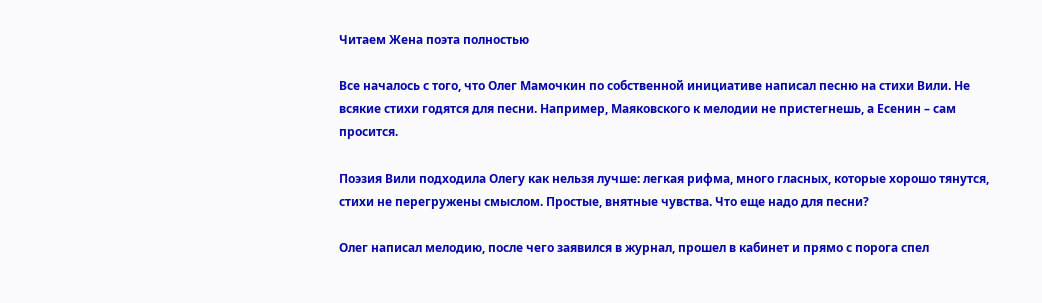Читаем Жена поэта полностью

Все началось с того, что Олег Мамочкин по собственной инициативе написал песню на стихи Вили. Не всякие стихи годятся для песни. Например, Маяковского к мелодии не пристегнешь, а Есенин – сам просится.

Поэзия Вили подходила Олегу как нельзя лучше: легкая рифма, много гласных, которые хорошо тянутся, стихи не перегружены смыслом. Простые, внятные чувства. Что еще надо для песни?

Олег написал мелодию, после чего заявился в журнал, прошел в кабинет и прямо с порога спел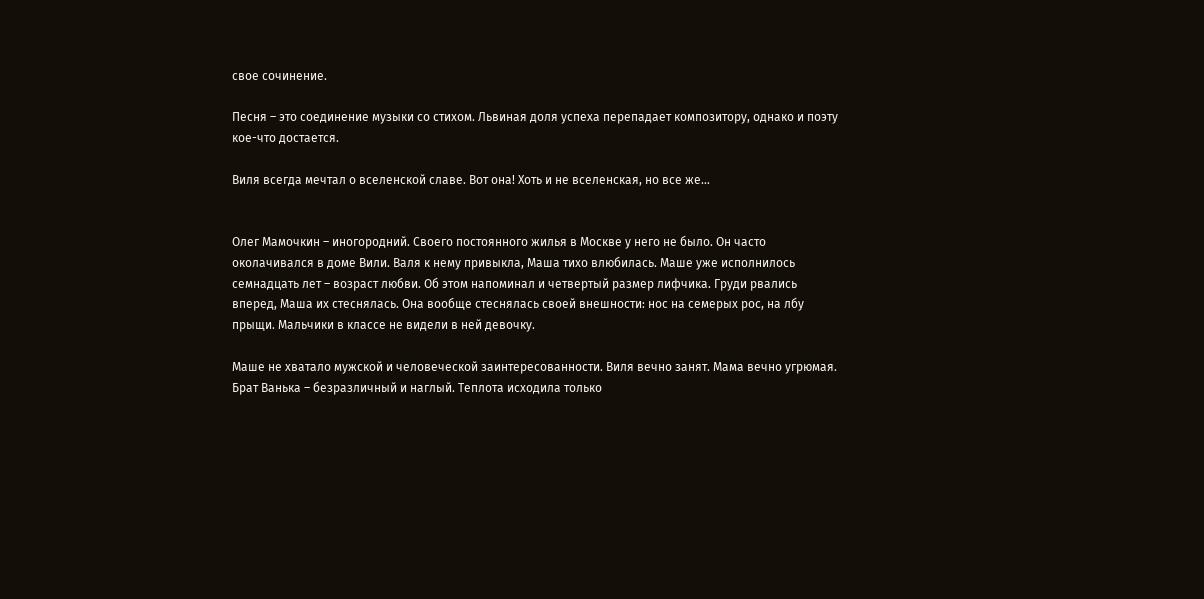свое сочинение.

Песня – это соединение музыки со стихом. Львиная доля успеха перепадает композитору, однако и поэту кое-что достается.

Виля всегда мечтал о вселенской славе. Вот она! Хоть и не вселенская, но все же…


Олег Мамочкин – иногородний. Своего постоянного жилья в Москве у него не было. Он часто околачивался в доме Вили. Валя к нему привыкла, Маша тихо влюбилась. Маше уже исполнилось семнадцать лет – возраст любви. Об этом напоминал и четвертый размер лифчика. Груди рвались вперед, Маша их стеснялась. Она вообще стеснялась своей внешности: нос на семерых рос, на лбу прыщи. Мальчики в классе не видели в ней девочку.

Маше не хватало мужской и человеческой заинтересованности. Виля вечно занят. Мама вечно угрюмая. Брат Ванька – безразличный и наглый. Теплота исходила только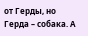от Герды, но Герда – собака. А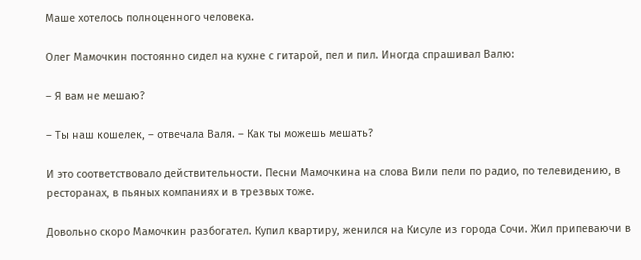Маше хотелось полноценного человека.

Олег Мамочкин постоянно сидел на кухне с гитарой, пел и пил. Иногда спрашивал Валю:

– Я вам не мешаю?

– Ты наш кошелек, – отвечала Валя. – Как ты можешь мешать?

И это соответствовало действительности. Песни Мамочкина на слова Вили пели по радио, по телевидению, в ресторанах, в пьяных компаниях и в трезвых тоже.

Довольно скоро Мамочкин разбогател. Купил квартиру, женился на Кисуле из города Сочи. Жил припеваючи в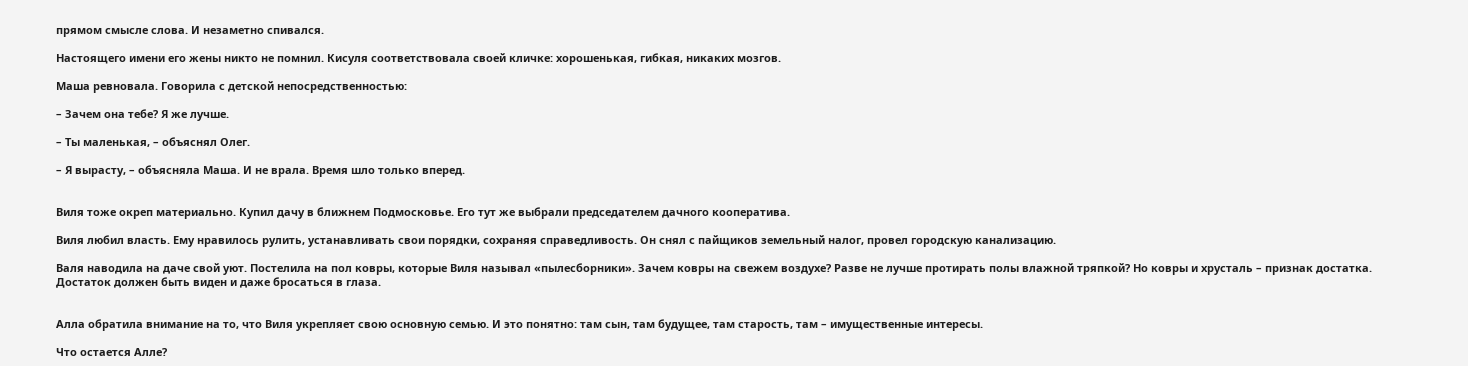прямом смысле слова. И незаметно спивался.

Настоящего имени его жены никто не помнил. Кисуля соответствовала своей кличке: хорошенькая, гибкая, никаких мозгов.

Маша ревновала. Говорила с детской непосредственностью:

– Зачем она тебе? Я же лучше.

– Ты маленькая, – объяснял Олег.

– Я вырасту, – объясняла Маша. И не врала. Время шло только вперед.


Виля тоже окреп материально. Купил дачу в ближнем Подмосковье. Его тут же выбрали председателем дачного кооператива.

Виля любил власть. Ему нравилось рулить, устанавливать свои порядки, сохраняя справедливость. Он снял с пайщиков земельный налог, провел городскую канализацию.

Валя наводила на даче свой уют. Постелила на пол ковры, которые Виля называл «пылесборники». Зачем ковры на свежем воздухе? Разве не лучше протирать полы влажной тряпкой? Но ковры и хрусталь – признак достатка. Достаток должен быть виден и даже бросаться в глаза.


Алла обратила внимание на то, что Виля укрепляет свою основную семью. И это понятно: там сын, там будущее, там старость, там – имущественные интересы.

Что остается Алле?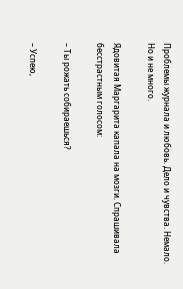Проблемы журнала и любовь. Дело и чувства. Немало. Но и не много.

Ядовитая Маргарита капала на мозги. Спрашивала бесстрастным голосом:

– Ты рожать собираешься?

– Успею,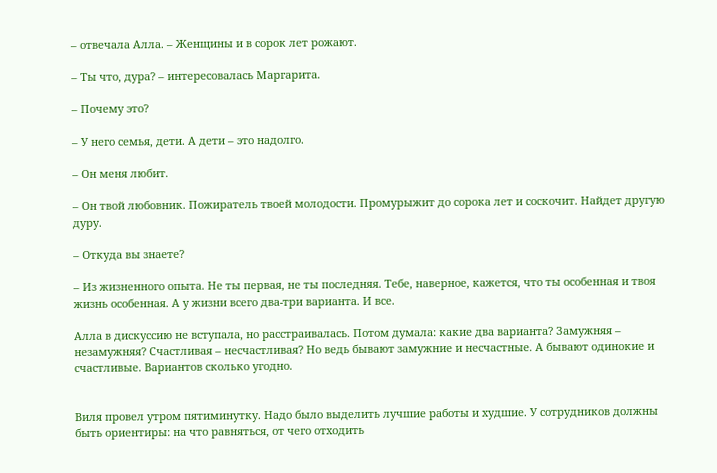– отвечала Алла. – Женщины и в сорок лет рожают.

– Ты что, дура? – интересовалась Маргарита.

– Почему это?

– У него семья, дети. А дети – это надолго.

– Он меня любит.

– Он твой любовник. Пожиратель твоей молодости. Промурыжит до сорока лет и соскочит. Найдет другую дуру.

– Откуда вы знаете?

– Из жизненного опыта. Не ты первая, не ты последняя. Тебе, наверное, кажется, что ты особенная и твоя жизнь особенная. А у жизни всего два-три варианта. И все.

Алла в дискуссию не вступала, но расстраивалась. Потом думала: какие два варианта? Замужняя – незамужняя? Счастливая – несчастливая? Но ведь бывают замужние и несчастные. А бывают одинокие и счастливые. Вариантов сколько угодно.


Виля провел утром пятиминутку. Надо было выделить лучшие работы и худшие. У сотрудников должны быть ориентиры: на что равняться, от чего отходить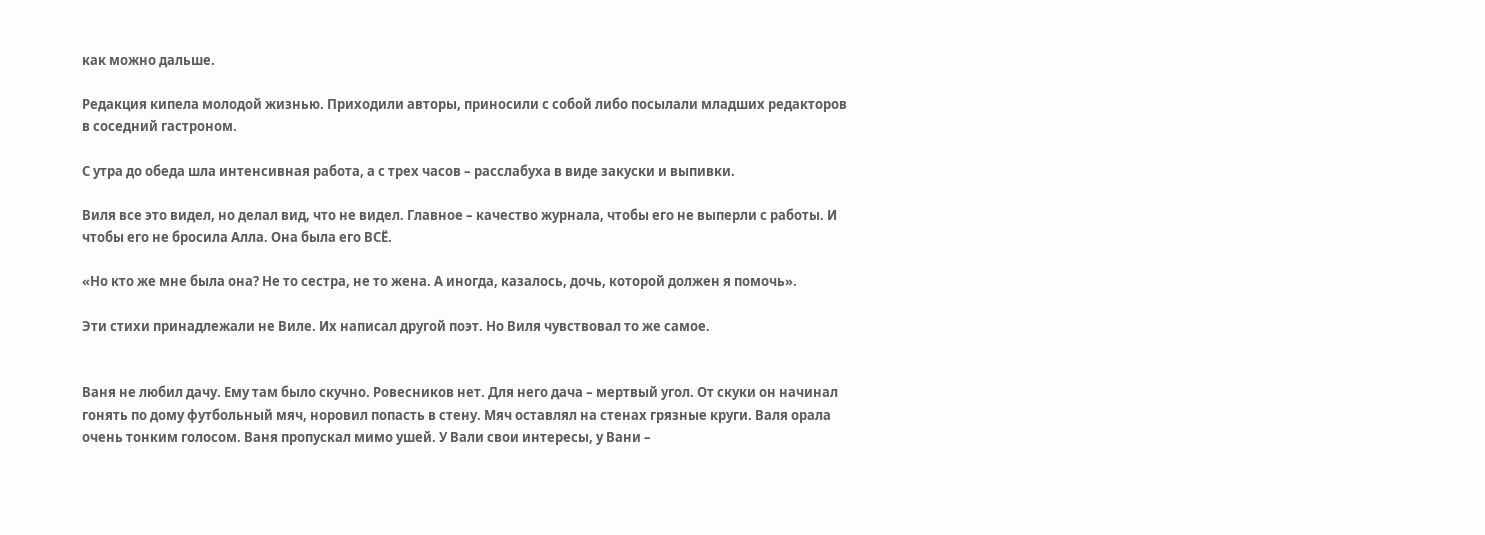как можно дальше.

Редакция кипела молодой жизнью. Приходили авторы, приносили с собой либо посылали младших редакторов в соседний гастроном.

С утра до обеда шла интенсивная работа, а с трех часов – расслабуха в виде закуски и выпивки.

Виля все это видел, но делал вид, что не видел. Главное – качество журнала, чтобы его не выперли с работы. И чтобы его не бросила Алла. Она была его ВСЁ.

«Но кто же мне была она? Не то сестра, не то жена. А иногда, казалось, дочь, которой должен я помочь».

Эти стихи принадлежали не Виле. Их написал другой поэт. Но Виля чувствовал то же самое.


Ваня не любил дачу. Ему там было скучно. Ровесников нет. Для него дача – мертвый угол. От скуки он начинал гонять по дому футбольный мяч, норовил попасть в стену. Мяч оставлял на стенах грязные круги. Валя орала очень тонким голосом. Ваня пропускал мимо ушей. У Вали свои интересы, у Вани –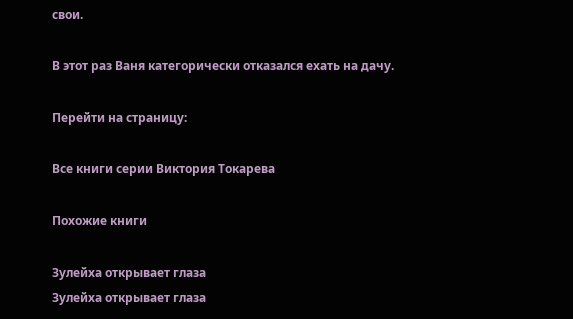свои.

В этот раз Ваня категорически отказался ехать на дачу.

Перейти на страницу:

Все книги серии Виктория Токарева

Похожие книги

Зулейха открывает глаза
Зулейха открывает глаза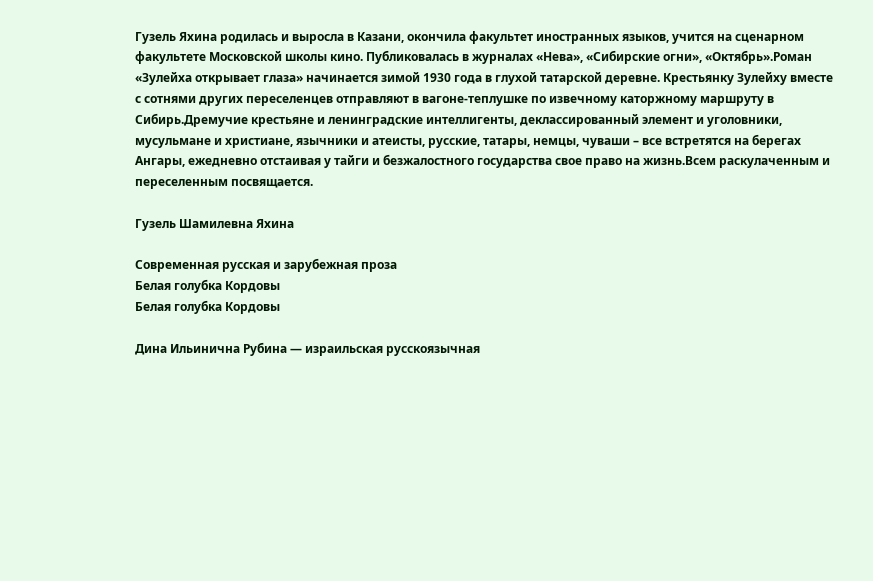Гузель Яхина родилась и выросла в Казани, окончила факультет иностранных языков, учится на сценарном факультете Московской школы кино. Публиковалась в журналах «Нева», «Сибирские огни», «Октябрь».Роман «Зулейха открывает глаза» начинается зимой 1930 года в глухой татарской деревне. Крестьянку Зулейху вместе с сотнями других переселенцев отправляют в вагоне-теплушке по извечному каторжному маршруту в Сибирь.Дремучие крестьяне и ленинградские интеллигенты, деклассированный элемент и уголовники, мусульмане и христиане, язычники и атеисты, русские, татары, немцы, чуваши – все встретятся на берегах Ангары, ежедневно отстаивая у тайги и безжалостного государства свое право на жизнь.Всем раскулаченным и переселенным посвящается.

Гузель Шамилевна Яхина

Современная русская и зарубежная проза
Белая голубка Кордовы
Белая голубка Кордовы

Дина Ильинична Рубина — израильская русскоязычная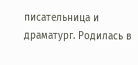писательница и драматург. Родилась в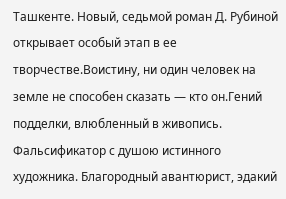Ташкенте. Новый, седьмой роман Д. Рубиной открывает особый этап в ее творчестве.Воистину, ни один человек на земле не способен сказать — кто он.Гений подделки, влюбленный в живопись. Фальсификатор с душою истинного художника. Благородный авантюрист, эдакий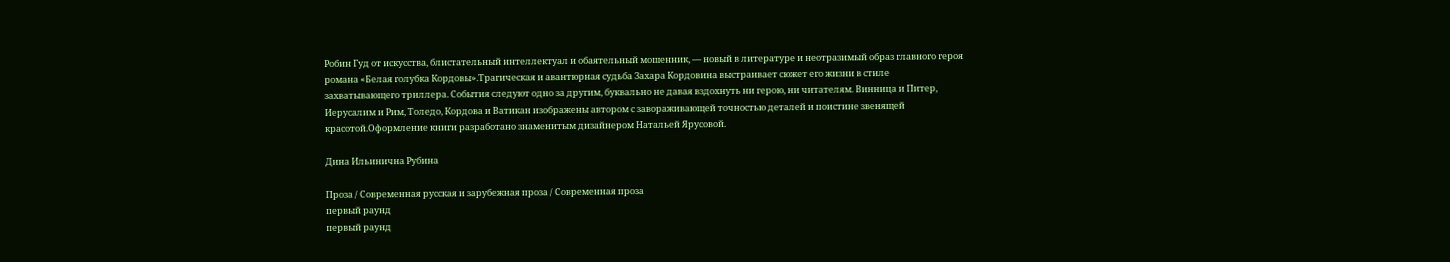Робин Гуд от искусства, блистательный интеллектуал и обаятельный мошенник, — новый в литературе и неотразимый образ главного героя романа «Белая голубка Кордовы».Трагическая и авантюрная судьба Захара Кордовина выстраивает сюжет его жизни в стиле захватывающего триллера. События следуют одно за другим, буквально не давая вздохнуть ни герою, ни читателям. Винница и Питер, Иерусалим и Рим, Толедо, Кордова и Ватикан изображены автором с завораживающей точностью деталей и поистине звенящей красотой.Оформление книги разработано знаменитым дизайнером Натальей Ярусовой.

Дина Ильинична Рубина

Проза / Современная русская и зарубежная проза / Современная проза
первый раунд
первый раунд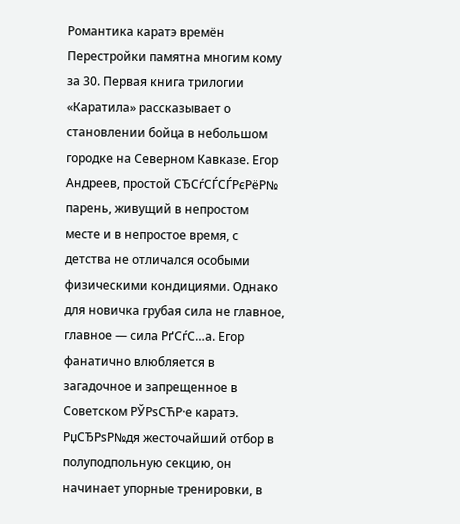Романтика каратэ времён Перестройки памятна многим кому за 30. Первая книга трилогии «Каратила» рассказывает о становлении бойца в небольшом городке на Северном Кавказе. Егор Андреев, простой СЂСѓСЃСЃРєРёР№ парень, живущий в непростом месте и в непростое время, с детства не отличался особыми физическими кондициями. Однако для новичка грубая сила не главное, главное — сила РґСѓС…а. Егор фанатично влюбляется в загадочное и запрещенное в Советском РЎРѕСЋР·е каратэ. РџСЂРѕР№дя жесточайший отбор в полуподпольную секцию, он начинает упорные тренировки, в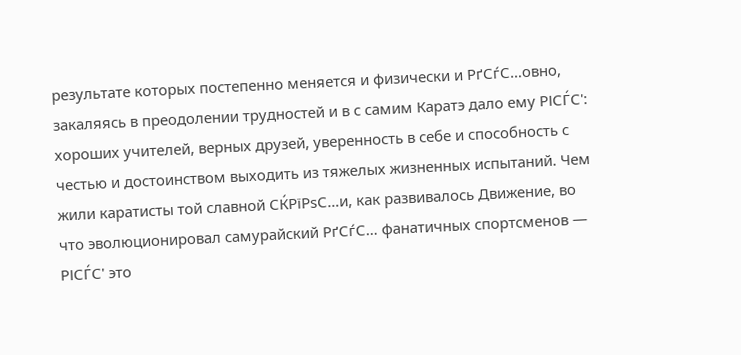результате которых постепенно меняется и физически и РґСѓС…овно, закаляясь в преодолении трудностей и в с самим Каратэ дало ему РІСЃС': хороших учителей, верных друзей, уверенность в себе и способность с честью и достоинством выходить из тяжелых жизненных испытаний. Чем жили каратисты той славной СЌРїРѕС…и, как развивалось Движение, во что эволюционировал самурайский РґСѓС… фанатичных спортсменов — РІСЃС' это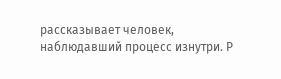рассказывает человек, наблюдавший процесс изнутри. Р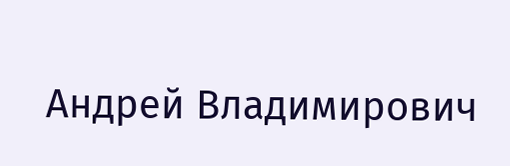Андрей Владимирович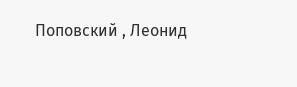Поповский , Леонид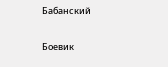Бабанский

Боевик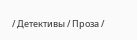/ Детективы / Проза /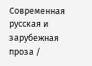Современная русская и зарубежная проза /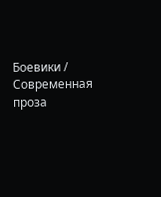Боевики / Современная проза